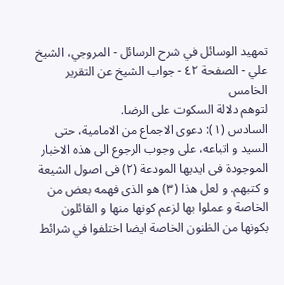تمهيد الوسائل في شرح الرسائل - المروجي، الشيخ علي - الصفحة ٤٢ - جواب الشيخ عن التقرير الخامس
لتوهم دلالة السكوت على الرضا.
السادس (١): دعوى الاجماع من الامامية، حتى السيد و اتباعه، على وجوب الرجوع الى هذه الاخبار الموجودة فى ايديها المودعة (٢) فى اصول الشيعة و كتبهم. و لعل هذا (٣) هو الذى فهمه بعض من
الخاصة و عملوا بها لزعم كونها منها و القائلون بكونها من الظنون الخاصة ايضا اختلفوا في شرائط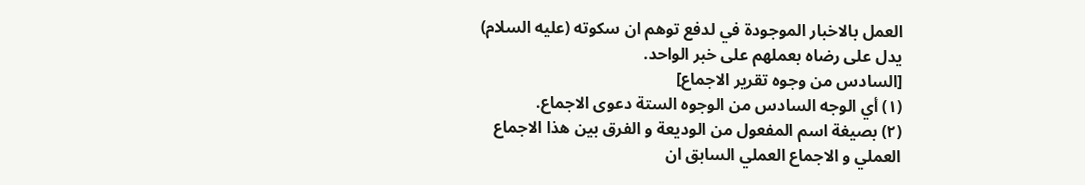العمل بالاخبار الموجودة في لدفع توهم ان سكوته (عليه السلام) يدل على رضاه بعملهم على خبر الواحد.
[السادس من وجوه تقرير الاجماع]
(١) أي الوجه السادس من الوجوه الستة دعوى الاجماع.
(٢) بصيغة اسم المفعول من الوديعة و الفرق بين هذا الاجماع العملي و الاجماع العملي السابق ان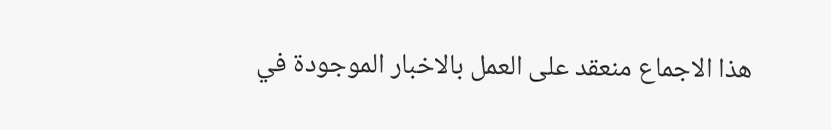هذا الاجماع منعقد على العمل بالاخبار الموجودة في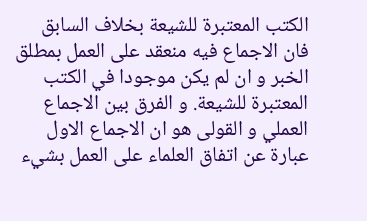الكتب المعتبرة للشيعة بخلاف السابق فان الاجماع فيه منعقد على العمل بمطلق الخبر و ان لم يكن موجودا في الكتب المعتبرة للشيعة. و الفرق بين الاجماع العملي و القولى هو ان الاجماع الاول عبارة عن اتفاق العلماء على العمل بشيء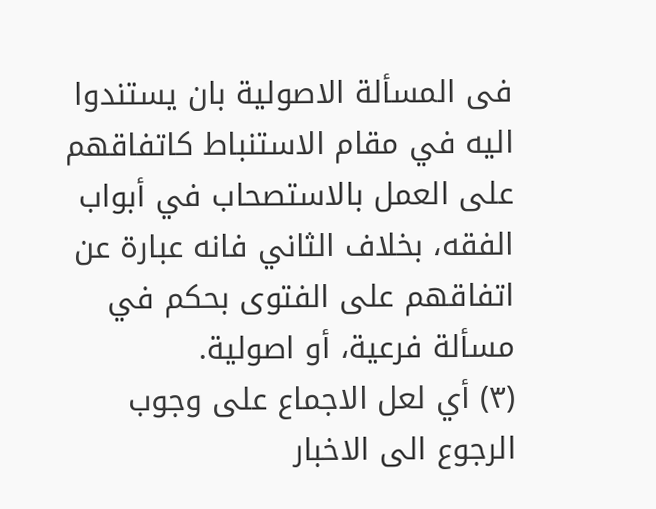فى المسألة الاصولية بان يستندوا اليه في مقام الاستنباط كاتفاقهم على العمل بالاستصحاب في أبواب الفقه، بخلاف الثاني فانه عبارة عن اتفاقهم على الفتوى بحكم في مسألة فرعية، أو اصولية.
(٣) أي لعل الاجماع على وجوب الرجوع الى الاخبار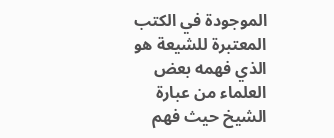الموجودة في الكتب المعتبرة للشيعة هو الذي فهمه بعض العلماء من عبارة الشيخ حيث فهم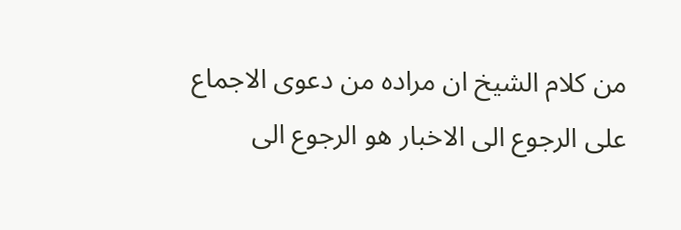من كلام الشيخ ان مراده من دعوى الاجماع على الرجوع الى الاخبار هو الرجوع الى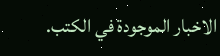الاخبار الموجودة في الكتب.